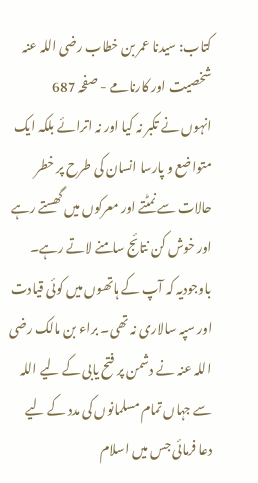کتاب: سیدنا عمر بن خطاب رضی اللہ عنہ شخصیت اور کارنامے - صفحہ 687
انہوں نے تکبر نہ کیا اور نہ اترائے بلکہ ایک متواضع و پارسا انسان کی طرح پر خطر حالات سے نمٹتے اور معرکوں میں گھستے رہے اور خوش کن نتائج سامنے لاتے رہے۔ باوجودیہ کہ آپ کے ہاتھوں میں کوئی قیادت اور سپہ سالاری نہ تھی۔ براء بن مالک رضی اللہ عنہ نے دشمن پر فتح یابی کے لیے اللہ سے جہاں تمام مسلمانوں کی مدد کے لیے دعا فرمائی جس میں اسلام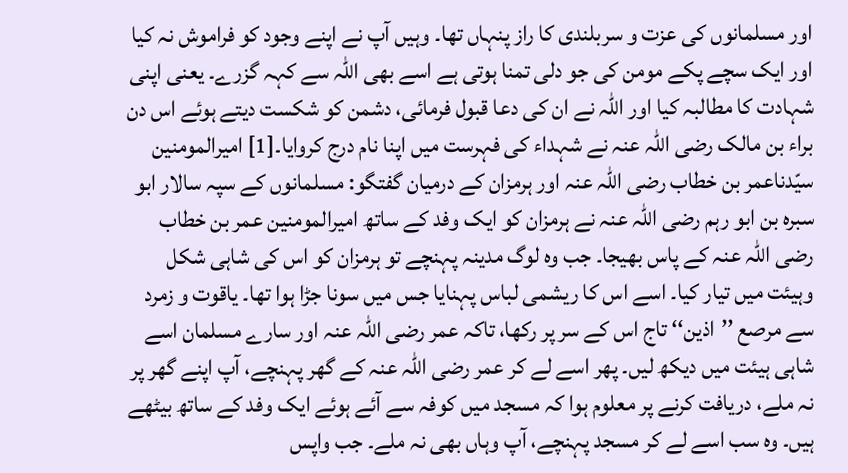اور مسلمانوں کی عزت و سربلندی کا راز پنہاں تھا۔ وہیں آپ نے اپنے وجود کو فراموش نہ کیا اور ایک سچے پکے مومن کی جو دلی تمنا ہوتی ہے اسے بھی اللہ سے کہہ گزرے۔ یعنی اپنی شہادت کا مطالبہ کیا اور اللہ نے ان کی دعا قبول فرمائی، دشمن کو شکست دیتے ہوئے اس دن براء بن مالک رضی اللہ عنہ نے شہداء کی فہرست میں اپنا نام درج کروایا۔[1] امیرالمومنین سیّدناعمر بن خطاب رضی اللہ عنہ اور ہرمزان کے درمیان گفتگو: مسلمانوں کے سپہ سالار ابو سبرہ بن ابو رہم رضی اللہ عنہ نے ہرمزان کو ایک وفد کے ساتھ امیرالمومنین عمر بن خطاب رضی اللہ عنہ کے پاس بھیجا۔ جب وہ لوگ مدینہ پہنچے تو ہرمزان کو اس کی شاہی شکل وہیئت میں تیار کیا۔ اسے اس کا ریشمی لباس پہنایا جس میں سونا جڑا ہوا تھا۔ یاقوت و زمرد سے مرصع ’’اذین‘‘ تاج اس کے سر پر رکھا، تاکہ عمر رضی اللہ عنہ اور سارے مسلمان اسے شاہی ہیئت میں دیکھ لیں۔ پھر اسے لے کر عمر رضی اللہ عنہ کے گھر پہنچے، آپ اپنے گھر پر نہ ملے، دریافت کرنے پر معلوم ہوا کہ مسجد میں کوفہ سے آئے ہوئے ایک وفد کے ساتھ بیٹھے ہیں۔ وہ سب اسے لے کر مسجد پہنچے، آپ وہاں بھی نہ ملے۔ جب واپس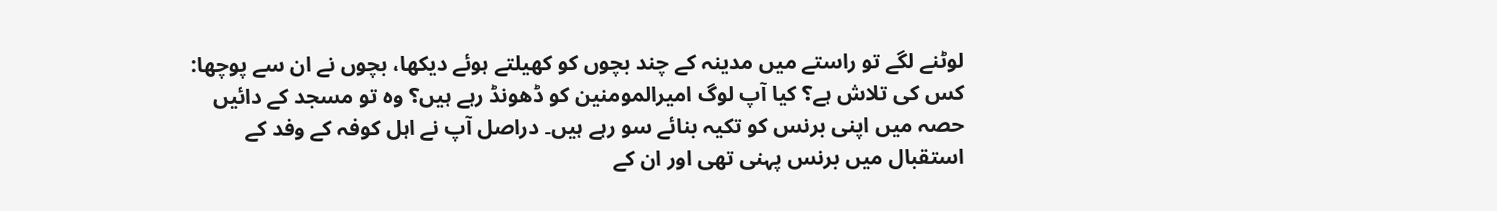لوٹنے لگے تو راستے میں مدینہ کے چند بچوں کو کھیلتے ہوئے دیکھا، بچوں نے ان سے پوچھا: کس کی تلاش ہے؟ کیا آپ لوگ امیرالمومنین کو ڈھونڈ رہے ہیں؟ وہ تو مسجد کے دائیں حصہ میں اپنی برنس کو تکیہ بنائے سو رہے ہیں۔ دراصل آپ نے اہل کوفہ کے وفد کے استقبال میں برنس پہنی تھی اور ان کے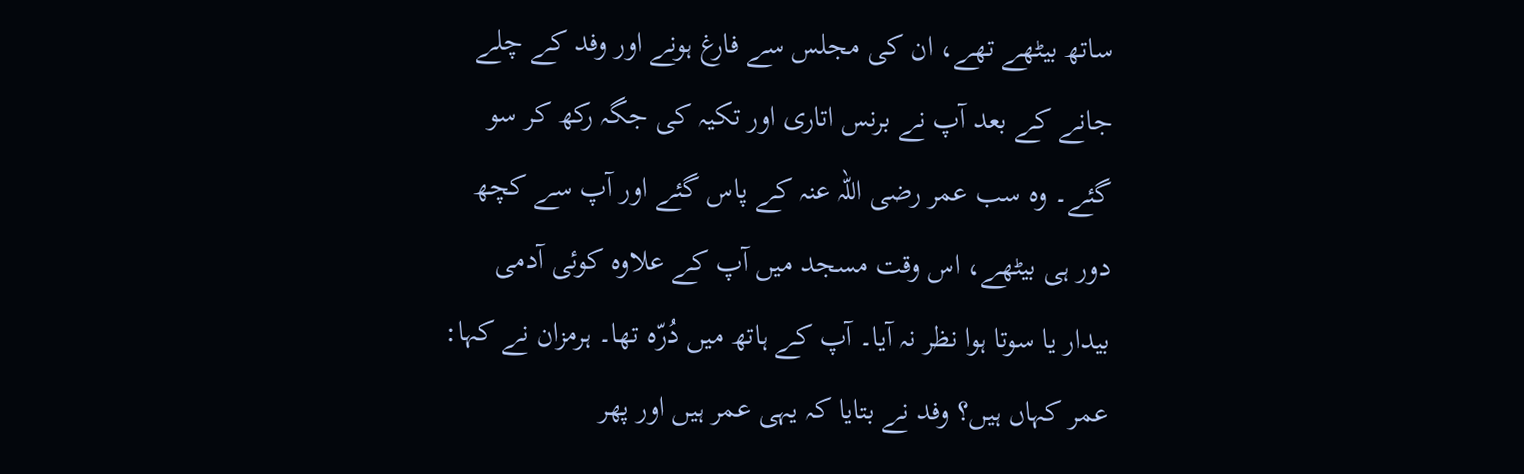ساتھ بیٹھے تھے، ان کی مجلس سے فارغ ہونے اور وفد کے چلے جانے کے بعد آپ نے برنس اتاری اور تکیہ کی جگہ رکھ کر سو گئے۔ وہ سب عمر رضی اللہ عنہ کے پاس گئے اور آپ سے کچھ دور ہی بیٹھے، اس وقت مسجد میں آپ کے علاوہ کوئی آدمی بیدار یا سوتا ہوا نظر نہ آیا۔ آپ کے ہاتھ میں دُرّہ تھا۔ ہرمزان نے کہا: عمر کہاں ہیں؟ وفد نے بتایا کہ یہی عمر ہیں اور پھر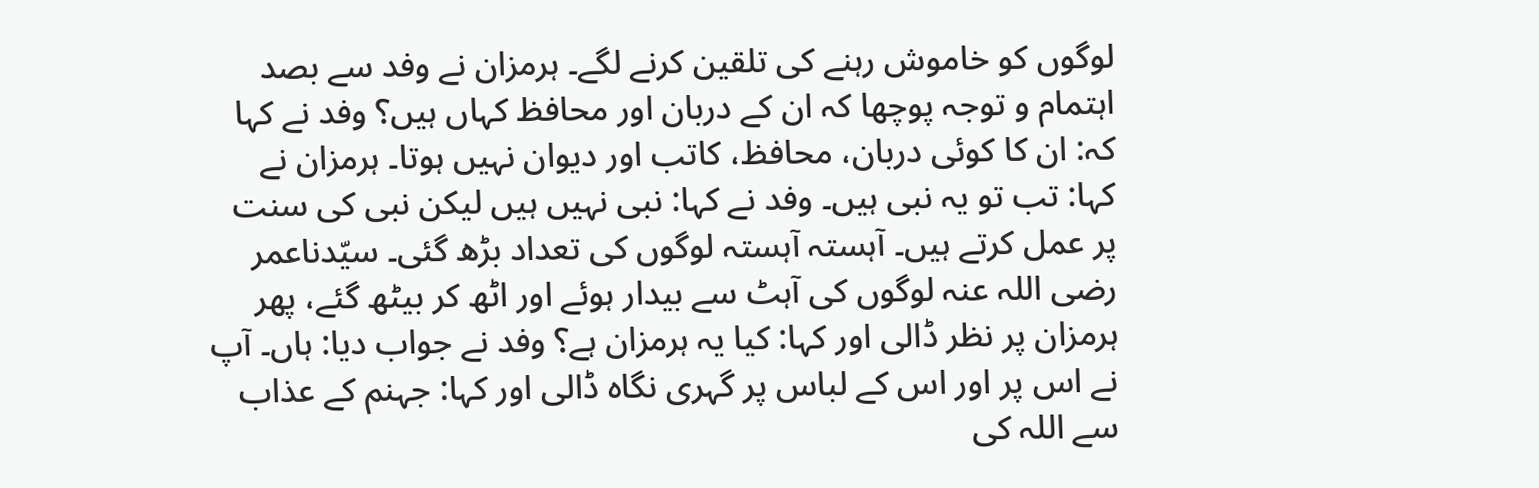لوگوں کو خاموش رہنے کی تلقین کرنے لگے۔ ہرمزان نے وفد سے بصد اہتمام و توجہ پوچھا کہ ان کے دربان اور محافظ کہاں ہیں؟ وفد نے کہا کہ: ان کا کوئی دربان، محافظ، کاتب اور دیوان نہیں ہوتا۔ ہرمزان نے کہا: تب تو یہ نبی ہیں۔ وفد نے کہا: نبی نہیں ہیں لیکن نبی کی سنت پر عمل کرتے ہیں۔ آہستہ آہستہ لوگوں کی تعداد بڑھ گئی۔ سیّدناعمر رضی اللہ عنہ لوگوں کی آہٹ سے بیدار ہوئے اور اٹھ کر بیٹھ گئے، پھر ہرمزان پر نظر ڈالی اور کہا: کیا یہ ہرمزان ہے؟ وفد نے جواب دیا: ہاں۔ آپ نے اس پر اور اس کے لباس پر گہری نگاہ ڈالی اور کہا: جہنم کے عذاب سے اللہ کی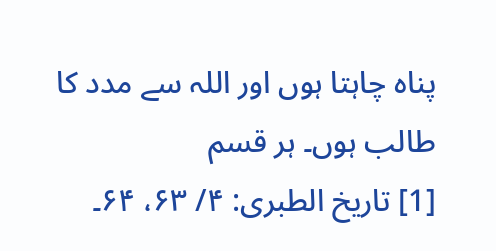پناہ چاہتا ہوں اور اللہ سے مدد کا طالب ہوں۔ ہر قسم
[1] تاریخ الطبری: ۴/ ۶۳، ۶۴۔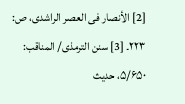[2] الأنصار فی العصر الراشدی، ص: ۲۲۳۔ [3] سنن الترمذی/ المناقب: ۵/۶۵۰، حدیث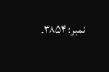نمبر: ۳۸۵۴۔